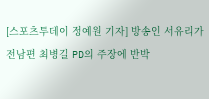[스포츠투데이 정예원 기자] 방송인 서유리가 전남편 최병길 PD의 주장에 반박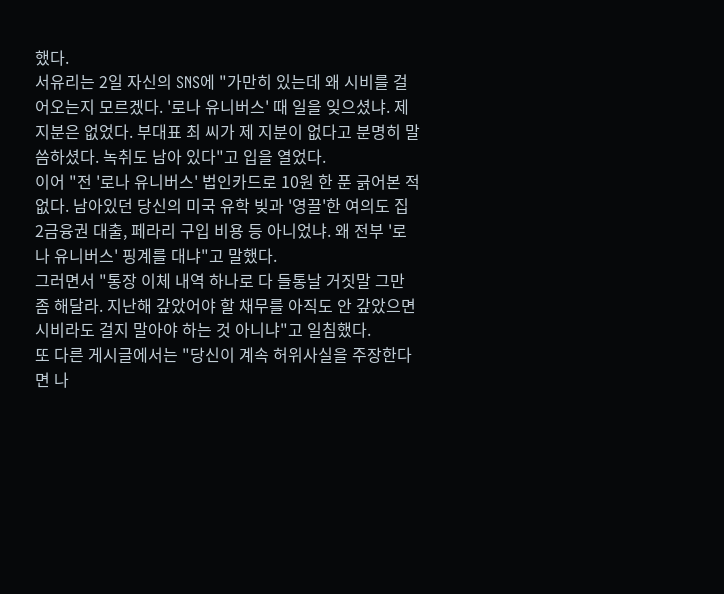했다.
서유리는 2일 자신의 SNS에 "가만히 있는데 왜 시비를 걸어오는지 모르겠다. '로나 유니버스' 때 일을 잊으셨냐. 제 지분은 없었다. 부대표 최 씨가 제 지분이 없다고 분명히 말씀하셨다. 녹취도 남아 있다"고 입을 열었다.
이어 "전 '로나 유니버스' 법인카드로 10원 한 푼 긁어본 적 없다. 남아있던 당신의 미국 유학 빚과 '영끌'한 여의도 집 2금융권 대출, 페라리 구입 비용 등 아니었냐. 왜 전부 '로나 유니버스' 핑계를 대냐"고 말했다.
그러면서 "통장 이체 내역 하나로 다 들통날 거짓말 그만 좀 해달라. 지난해 갚았어야 할 채무를 아직도 안 갚았으면 시비라도 걸지 말아야 하는 것 아니냐"고 일침했다.
또 다른 게시글에서는 "당신이 계속 허위사실을 주장한다면 나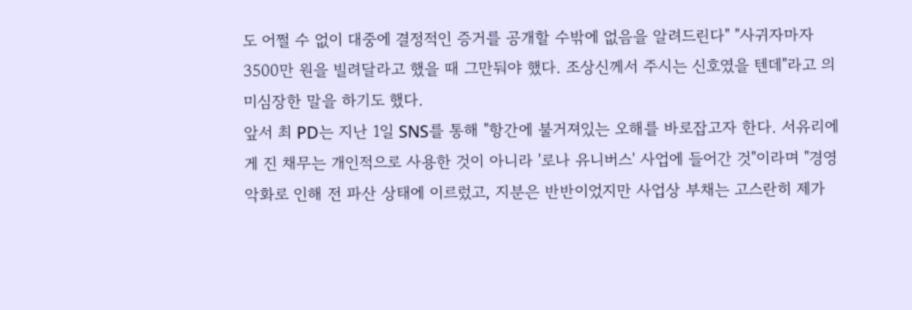도 어쩔 수 없이 대중에 결정적인 증거를 공개할 수밖에 없음을 알려드린다" "사귀자마자 3500만 원을 빌려달라고 했을 때 그만둬야 했다. 조상신께서 주시는 신호였을 텐데"라고 의미심장한 말을 하기도 했다.
앞서 최 PD는 지난 1일 SNS를 통해 "항간에 불거져있는 오해를 바로잡고자 한다. 서유리에게 진 채무는 개인적으로 사용한 것이 아니라 '로나 유니버스' 사업에 들어간 것"이라며 "경영 악화로 인해 전 파산 상태에 이르렀고, 지분은 반반이었지만 사업상 부채는 고스란히 제가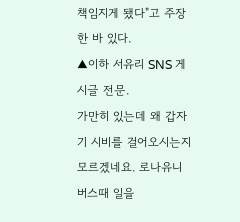책임지게 됐다"고 주장한 바 있다.
▲이하 서유리 SNS 게시글 전문.
가만히 있는데 왜 갑자기 시비를 걸어오시는지 모르겠네요. 로나유니버스때 일을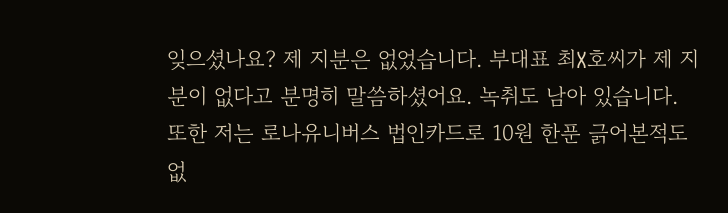잊으셨나요? 제 지분은 없었습니다. 부대표 최X호씨가 제 지분이 없다고 분명히 말씀하셨어요. 녹취도 남아 있습니다.
또한 저는 로나유니버스 법인카드로 10원 한푼 긁어본적도 없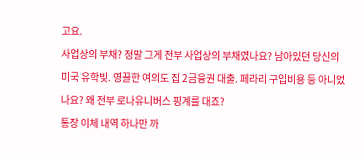고요.
사업상의 부채? 정말 그게 전부 사업상의 부채였나요? 남아있던 당신의 미국 유학빚. 영끌한 여의도 집 2금융권 대출. 페라리 구입비용 등 아니었나요? 왜 전부 로나유니버스 핑계를 대죠?
통장 이체 내역 하나만 까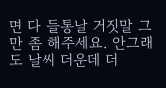면 다 들통날 거짓말 그만 좀 해주세요. 안그래도 날씨 더운데 더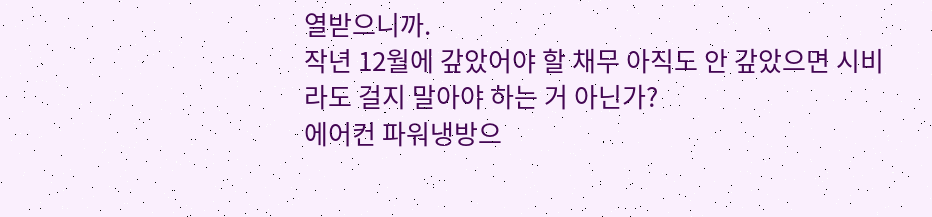열받으니까.
작년 12월에 갚았어야 할 채무 아직도 안 갚았으면 시비라도 걸지 말아야 하는 거 아닌가?
에어컨 파워냉방으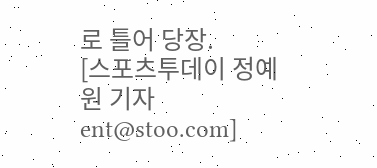로 틀어 당장.
[스포츠투데이 정예원 기자 ent@stoo.com]